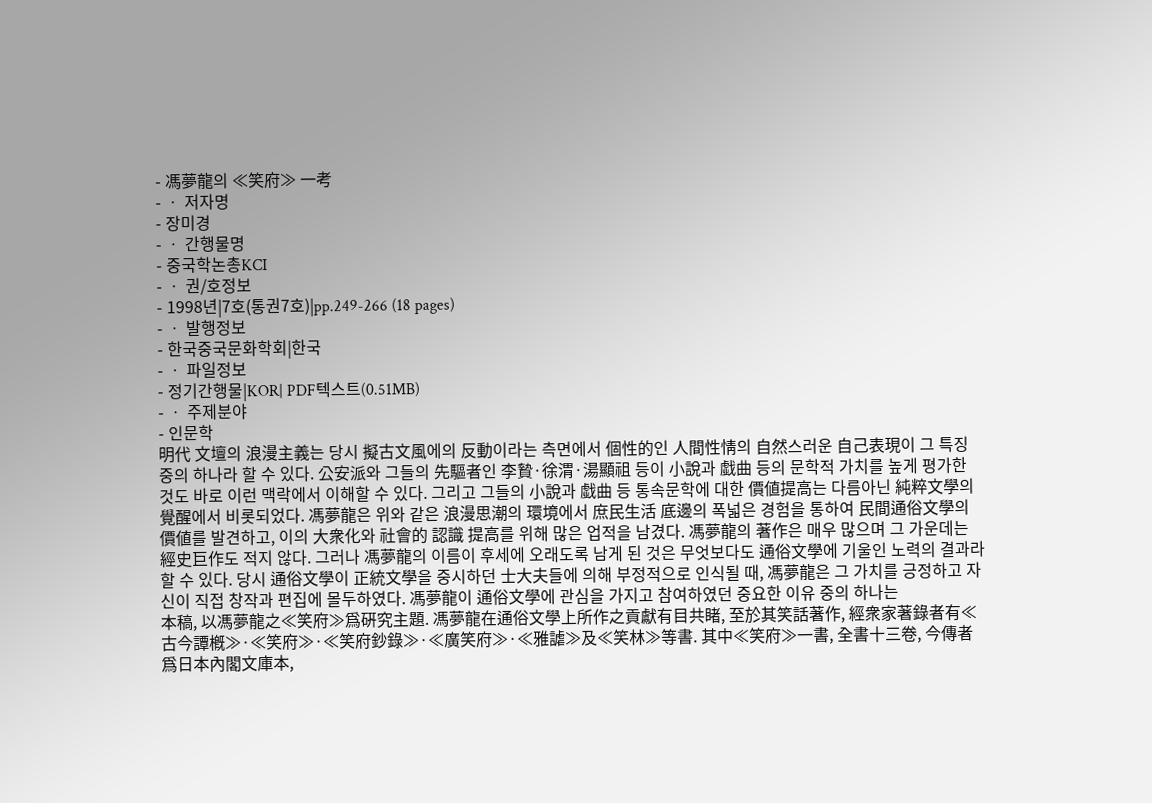- 馮夢龍의 ≪笑府≫ 一考
- ㆍ 저자명
- 장미경
- ㆍ 간행물명
- 중국학논총KCI
- ㆍ 권/호정보
- 1998년|7호(통권7호)|pp.249-266 (18 pages)
- ㆍ 발행정보
- 한국중국문화학회|한국
- ㆍ 파일정보
- 정기간행물|KOR| PDF텍스트(0.51MB)
- ㆍ 주제분야
- 인문학
明代 文壇의 浪漫主義는 당시 擬古文風에의 反動이라는 측면에서 個性的인 人間性情의 自然스러운 自己表現이 그 특징 중의 하나라 할 수 있다. 公安派와 그들의 先驅者인 李贄·徐渭·湯顯祖 등이 小說과 戱曲 등의 문학적 가치를 높게 평가한 것도 바로 이런 맥락에서 이해할 수 있다. 그리고 그들의 小說과 戱曲 등 통속문학에 대한 價値提高는 다름아닌 純粹文學의 覺醒에서 비롯되었다. 馮夢龍은 위와 같은 浪漫思潮의 環境에서 庶民生活 底邊의 폭넓은 경험을 통하여 民間通俗文學의 價値를 발견하고, 이의 大衆化와 社會的 認識 提高를 위해 많은 업적을 남겼다. 馮夢龍의 著作은 매우 많으며 그 가운데는 經史巨作도 적지 않다. 그러나 馮夢龍의 이름이 후세에 오래도록 남게 된 것은 무엇보다도 通俗文學에 기울인 노력의 결과라 할 수 있다. 당시 通俗文學이 正統文學을 중시하던 士大夫들에 의해 부정적으로 인식될 때, 馮夢龍은 그 가치를 긍정하고 자신이 직접 창작과 편집에 몰두하였다. 馮夢龍이 通俗文學에 관심을 가지고 참여하였던 중요한 이유 중의 하나는
本稿, 以馮夢龍之≪笑府≫爲硏究主題. 馮夢龍在通俗文學上所作之貢獻有目共睹, 至於其笑話著作, 經衆家著錄者有≪古今譚槪≫·≪笑府≫·≪笑府鈔錄≫·≪廣笑府≫·≪雅謔≫及≪笑林≫等書. 其中≪笑府≫一書, 全書十三卷, 今傳者爲日本內閣文庫本,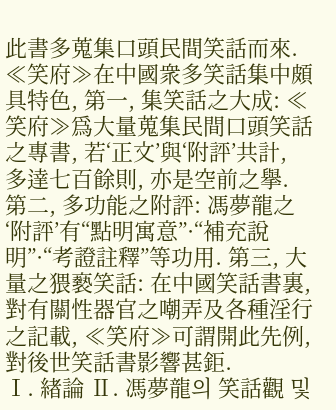此書多蒐集口頭民間笑話而來. ≪笑府≫在中國衆多笑話集中頗具特色, 第一, 集笑話之大成: ≪笑府≫爲大量蒐集民間口頭笑話之專書, 若‘正文’與‘附評’共計, 多達七百餘則, 亦是空前之擧. 第二, 多功能之附評: 馮夢龍之‘附評’有“點明寓意”·“補充說明”·“考證註釋”等功用. 第三, 大量之猥褻笑話: 在中國笑話書裏, 對有關性器官之嘲弄及各種淫行之記載, ≪笑府≫可謂開此先例, 對後世笑話書影響甚鉅.
Ⅰ. 緖論 Ⅱ. 馮夢龍의 笑話觀 및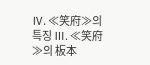Ⅳ. ≪笑府≫의 특징 Ⅲ. ≪笑府≫의 板本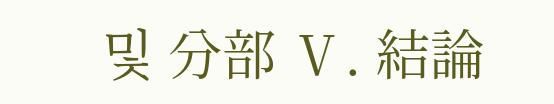및 分部 Ⅴ. 結論